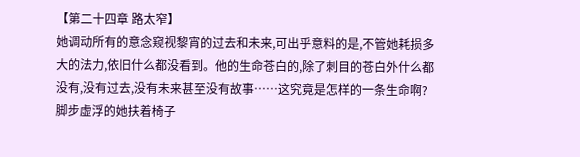【第二十四章 路太窄】
她调动所有的意念窥视黎宵的过去和未来,可出乎意料的是,不管她耗损多大的法力,依旧什么都没看到。他的生命苍白的,除了刺目的苍白外什么都没有,没有过去,没有未来甚至没有故事……这究竟是怎样的一条生命啊?
脚步虚浮的她扶着椅子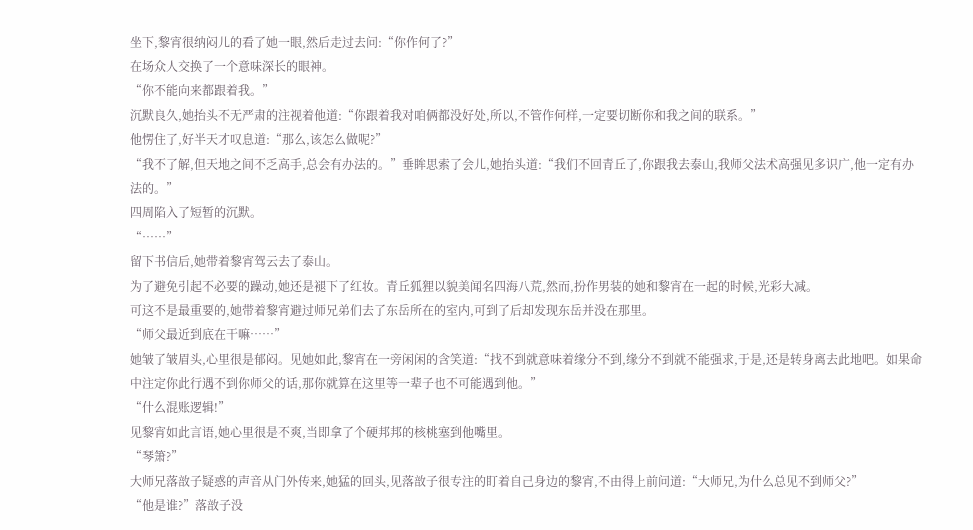坐下,黎宵很纳闷儿的看了她一眼,然后走过去问:“你作何了?”
在场众人交换了一个意味深长的眼神。
“你不能向来都跟着我。”
沉默良久,她抬头不无严肃的注视着他道:“你跟着我对咱俩都没好处,所以,不管作何样,一定要切断你和我之间的联系。”
他愣住了,好半天才叹息道:“那么,该怎么做呢?”
“我不了解,但天地之间不乏高手,总会有办法的。”垂眸思索了会儿,她抬头道:“我们不回青丘了,你跟我去泰山,我师父法术高强见多识广,他一定有办法的。”
四周陷入了短暂的沉默。
“……”
留下书信后,她带着黎宵驾云去了泰山。
为了避免引起不必要的躁动,她还是褪下了红妆。青丘狐狸以貌美闻名四海八荒,然而,扮作男装的她和黎宵在一起的时候,光彩大减。
可这不是最重要的,她带着黎宵避过师兄弟们去了东岳所在的室内,可到了后却发现东岳并没在那里。
“师父最近到底在干嘛……”
她皱了皱眉头,心里很是郁闷。见她如此,黎宵在一旁闲闲的含笑道:“找不到就意味着缘分不到,缘分不到就不能强求,于是,还是转身离去此地吧。如果命中注定你此行遇不到你师父的话,那你就算在这里等一辈子也不可能遇到他。”
“什么混账逻辑!”
见黎宵如此言语,她心里很是不爽,当即拿了个硬邦邦的核桃塞到他嘴里。
“琴箫?”
大师兄落敨子疑惑的声音从门外传来,她猛的回头,见落敨子很专注的盯着自己身边的黎宵,不由得上前问道:“大师兄,为什么总见不到师父?”
“他是谁?”落敨子没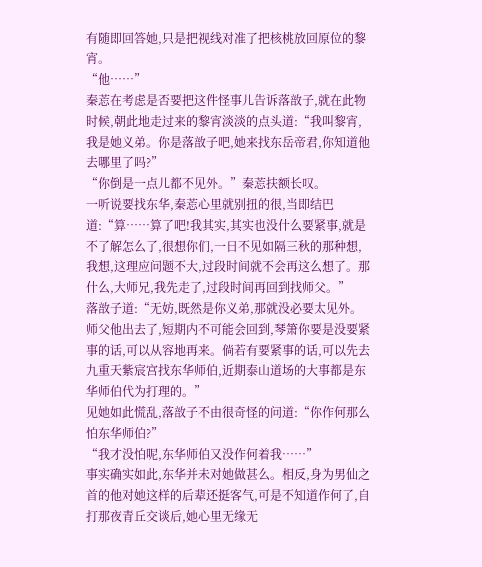有随即回答她,只是把视线对准了把核桃放回原位的黎宵。
“他……”
秦莣在考虑是否要把这件怪事儿告诉落敨子,就在此物时候,朝此地走过来的黎宵淡淡的点头道:“我叫黎宵,我是她义弟。你是落敨子吧,她来找东岳帝君,你知道他去哪里了吗?”
“你倒是一点儿都不见外。”秦莣扶额长叹。
一听说要找东华,秦莣心里就别扭的很,当即结巴道:“算……算了吧!我其实,其实也没什么要紧事,就是不了解怎么了,很想你们,一日不见如隔三秋的那种想,我想,这理应问题不大,过段时间就不会再这么想了。那什么,大师兄,我先走了,过段时间再回到找师父。”
落敨子道:“无妨,既然是你义弟,那就没必要太见外。师父他出去了,短期内不可能会回到,琴箫你要是没要紧事的话,可以从容地再来。倘若有要紧事的话,可以先去九重天紫宸宫找东华师伯,近期泰山道场的大事都是东华师伯代为打理的。”
见她如此慌乱,落敨子不由很奇怪的问道:“你作何那么怕东华师伯?”
“我才没怕呢,东华师伯又没作何着我……”
事实确实如此,东华并未对她做甚么。相反,身为男仙之首的他对她这样的后辈还挺客气,可是不知道作何了,自打那夜青丘交谈后,她心里无缘无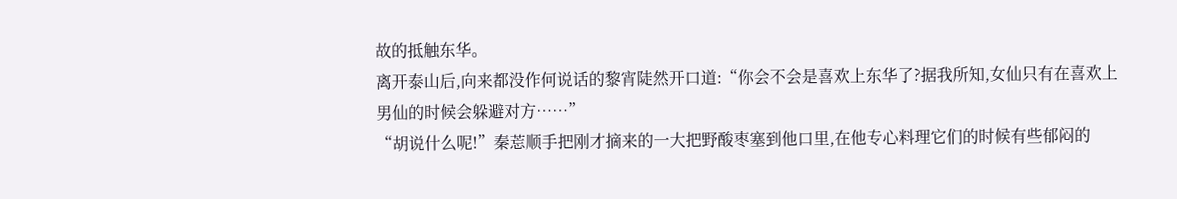故的抵触东华。
离开泰山后,向来都没作何说话的黎宵陡然开口道:“你会不会是喜欢上东华了?据我所知,女仙只有在喜欢上男仙的时候会躲避对方……”
“胡说什么呢!”秦莣顺手把刚才摘来的一大把野酸枣塞到他口里,在他专心料理它们的时候有些郁闷的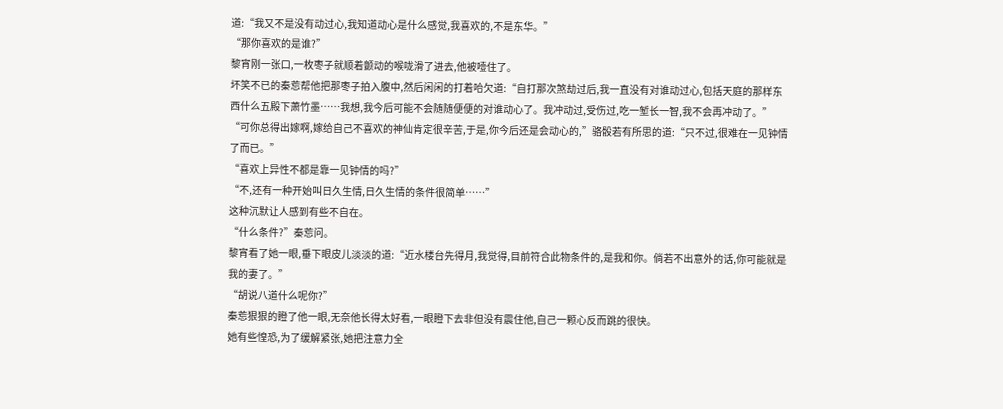道:“我又不是没有动过心,我知道动心是什么感觉,我喜欢的,不是东华。”
“那你喜欢的是谁?”
黎宵刚一张口,一枚枣子就顺着颤动的喉咙滑了进去,他被噎住了。
坏笑不已的秦莣帮他把那枣子拍入腹中,然后闲闲的打着哈欠道:“自打那次煞劫过后,我一直没有对谁动过心,包括天庭的那样东西什么五殿下萧竹墨……我想,我今后可能不会随随便便的对谁动心了。我冲动过,受伤过,吃一堑长一智,我不会再冲动了。”
“可你总得出嫁啊,嫁给自己不喜欢的神仙肯定很辛苦,于是,你今后还是会动心的,”骆骰若有所思的道:“只不过,很难在一见钟情了而已。”
“喜欢上异性不都是靠一见钟情的吗?”
“不,还有一种开始叫日久生情,日久生情的条件很简单……”
这种沉默让人感到有些不自在。
“什么条件?”秦莣问。
黎宵看了她一眼,垂下眼皮儿淡淡的道:“近水楼台先得月,我觉得,目前符合此物条件的,是我和你。倘若不出意外的话,你可能就是我的妻了。”
“胡说八道什么呢你?”
秦莣狠狠的瞪了他一眼,无奈他长得太好看,一眼瞪下去非但没有震住他,自己一颗心反而跳的很快。
她有些惶恐,为了缓解紧张,她把注意力全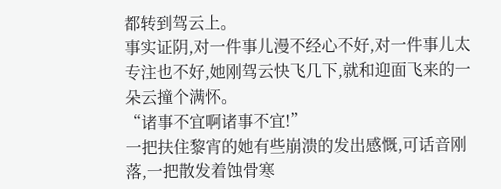都转到驾云上。
事实证阴,对一件事儿漫不经心不好,对一件事儿太专注也不好,她刚驾云快飞几下,就和迎面飞来的一朵云撞个满怀。
“诸事不宜啊诸事不宜!”
一把扶住黎宵的她有些崩溃的发出感慨,可话音刚落,一把散发着蚀骨寒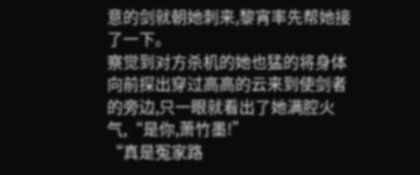意的剑就朝她刺来,黎宵率先帮她接了一下。
察觉到对方杀机的她也猛的将身体向前探出穿过高高的云来到使剑者的旁边,只一眼就看出了她满腔火气,“是你,萧竹墨!”
“真是冤家路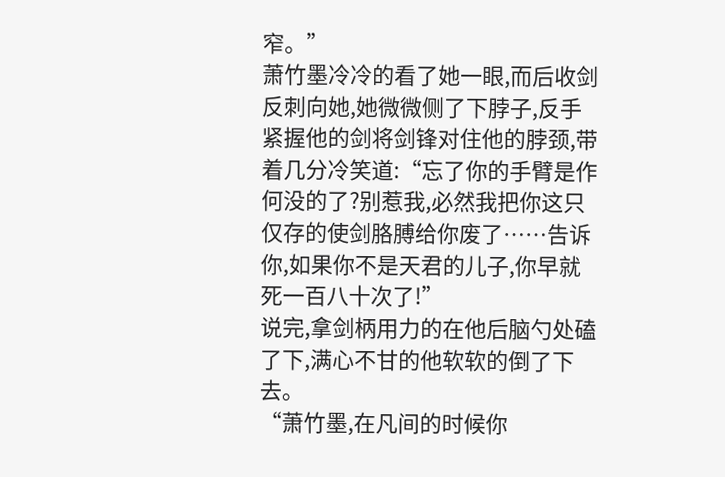窄。”
萧竹墨冷冷的看了她一眼,而后收剑反刺向她,她微微侧了下脖子,反手紧握他的剑将剑锋对住他的脖颈,带着几分冷笑道:“忘了你的手臂是作何没的了?别惹我,必然我把你这只仅存的使剑胳膊给你废了……告诉你,如果你不是天君的儿子,你早就死一百八十次了!”
说完,拿剑柄用力的在他后脑勺处磕了下,满心不甘的他软软的倒了下去。
“萧竹墨,在凡间的时候你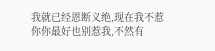我就已经恩断义绝,现在我不惹你你最好也别惹我,不然有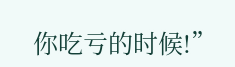你吃亏的时候!”